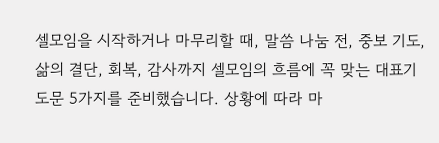셀모임을 시작하거나 마무리할 때, 말씀 나눔 전, 중보 기도, 삶의 결단, 회복, 감사까지 셀모임의 흐름에 꼭 맞는 대표기도문 5가지를 준비했습니다. 상황에 따라 마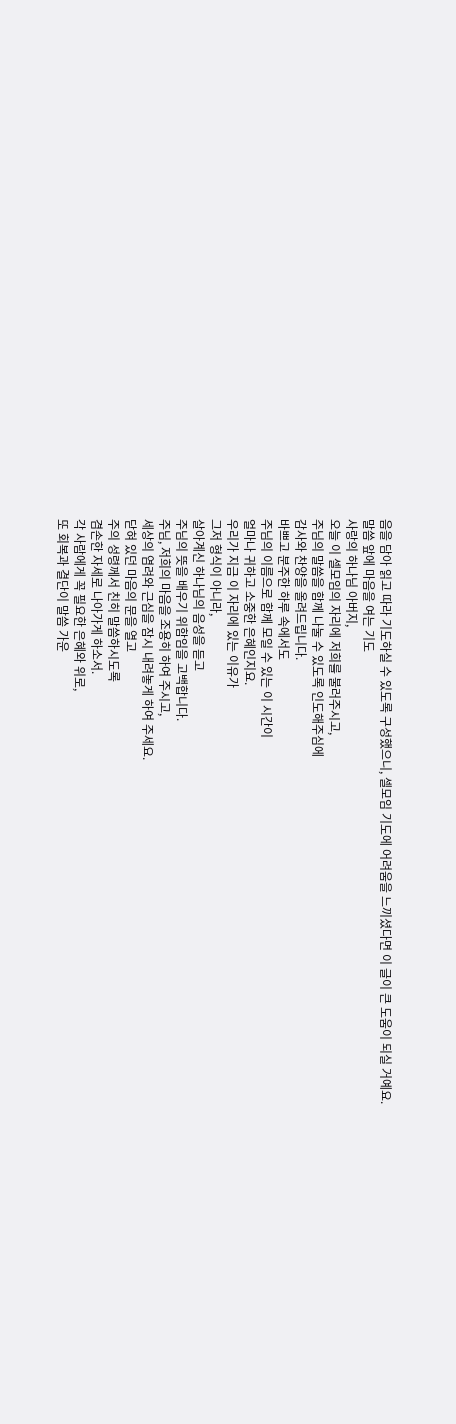음을 담아 읽고 따라 기도하실 수 있도록 구성했으니, 셀모임 기도에 어려움을 느끼셨다면 이 글이 큰 도움이 되실 거예요.
말씀 앞에 마음을 여는 기도
사랑의 하나님 아버지,
오늘 이 셀모임의 자리에 저희를 불러주시고,
주님의 말씀을 함께 나눌 수 있도록 인도해주심에
감사와 찬양을 올려드립니다.
바쁘고 분주한 하루 속에서도
주님의 이름으로 함께 모일 수 있는 이 시간이
얼마나 귀하고 소중한 은혜인지요.
우리가 지금 이 자리에 있는 이유가
그저 형식이 아니라,
살아계신 하나님의 음성을 듣고
주님의 뜻을 배우기 위함임을 고백합니다.
주님, 저희의 마음을 조용히 하여 주시고,
세상의 염려와 근심을 잠시 내려놓게 하여 주세요.
닫혀 있던 마음의 문을 열고
주의 성령께서 친히 말씀하시도록
겸손한 자세로 나아가게 하소서.
각 사람에게 꼭 필요한 은혜와 위로,
또 회복과 결단이 말씀 가운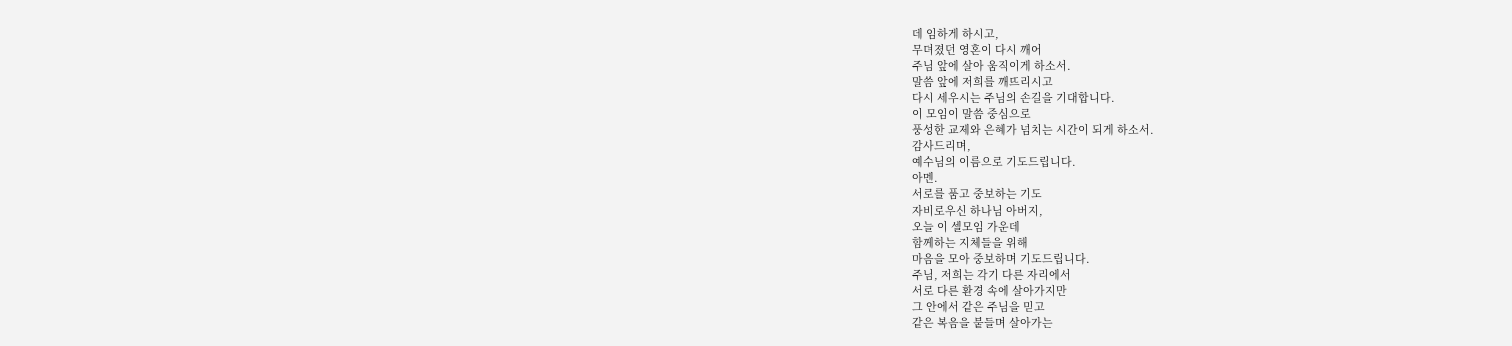데 임하게 하시고,
무뎌졌던 영혼이 다시 깨어
주님 앞에 살아 움직이게 하소서.
말씀 앞에 저희를 깨뜨리시고
다시 세우시는 주님의 손길을 기대합니다.
이 모임이 말씀 중심으로
풍성한 교제와 은혜가 넘치는 시간이 되게 하소서.
감사드리며,
예수님의 이름으로 기도드립니다.
아멘.
서로를 품고 중보하는 기도
자비로우신 하나님 아버지,
오늘 이 셀모임 가운데
함께하는 지체들을 위해
마음을 모아 중보하며 기도드립니다.
주님, 저희는 각기 다른 자리에서
서로 다른 환경 속에 살아가지만
그 안에서 같은 주님을 믿고
같은 복음을 붙들며 살아가는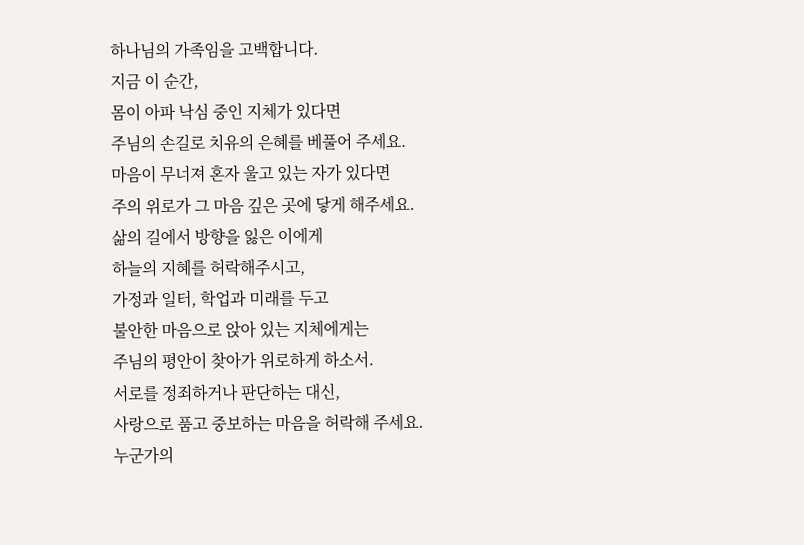하나님의 가족임을 고백합니다.
지금 이 순간,
몸이 아파 낙심 중인 지체가 있다면
주님의 손길로 치유의 은혜를 베풀어 주세요.
마음이 무너져 혼자 울고 있는 자가 있다면
주의 위로가 그 마음 깊은 곳에 닿게 해주세요.
삶의 길에서 방향을 잃은 이에게
하늘의 지혜를 허락해주시고,
가정과 일터, 학업과 미래를 두고
불안한 마음으로 앉아 있는 지체에게는
주님의 평안이 찾아가 위로하게 하소서.
서로를 정죄하거나 판단하는 대신,
사랑으로 품고 중보하는 마음을 허락해 주세요.
누군가의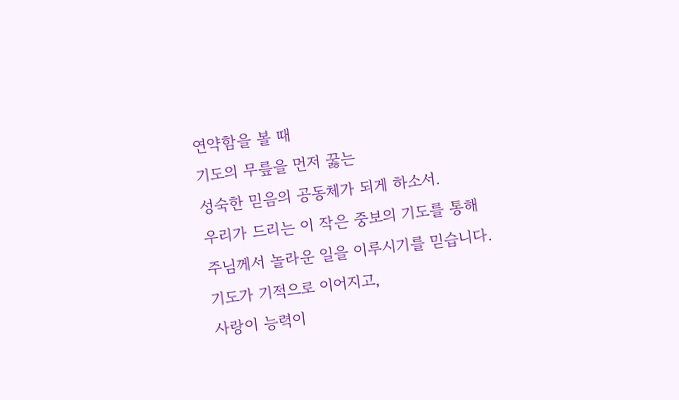연약함을 볼 때
기도의 무릎을 먼저 꿇는
성숙한 믿음의 공동체가 되게 하소서.
우리가 드리는 이 작은 중보의 기도를 통해
주님께서 놀라운 일을 이루시기를 믿습니다.
기도가 기적으로 이어지고,
사랑이 능력이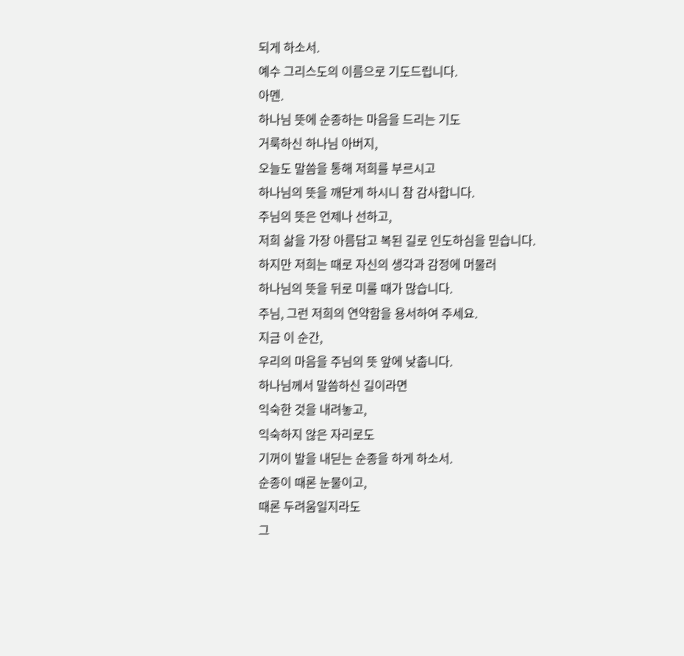되게 하소서.
예수 그리스도의 이름으로 기도드립니다.
아멘.
하나님 뜻에 순종하는 마음을 드리는 기도
거룩하신 하나님 아버지,
오늘도 말씀을 통해 저희를 부르시고
하나님의 뜻을 깨닫게 하시니 참 감사합니다.
주님의 뜻은 언제나 선하고,
저희 삶을 가장 아름답고 복된 길로 인도하심을 믿습니다.
하지만 저희는 때로 자신의 생각과 감정에 머물러
하나님의 뜻을 뒤로 미룰 때가 많습니다.
주님, 그런 저희의 연약함을 용서하여 주세요.
지금 이 순간,
우리의 마음을 주님의 뜻 앞에 낮춥니다.
하나님께서 말씀하신 길이라면
익숙한 것을 내려놓고,
익숙하지 않은 자리로도
기꺼이 발을 내딛는 순종을 하게 하소서.
순종이 때론 눈물이고,
때론 두려움일지라도
그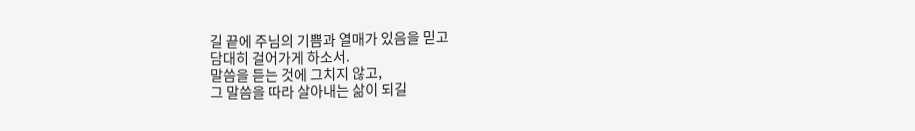길 끝에 주님의 기쁨과 열매가 있음을 믿고
담대히 걸어가게 하소서.
말씀을 듣는 것에 그치지 않고,
그 말씀을 따라 살아내는 삶이 되길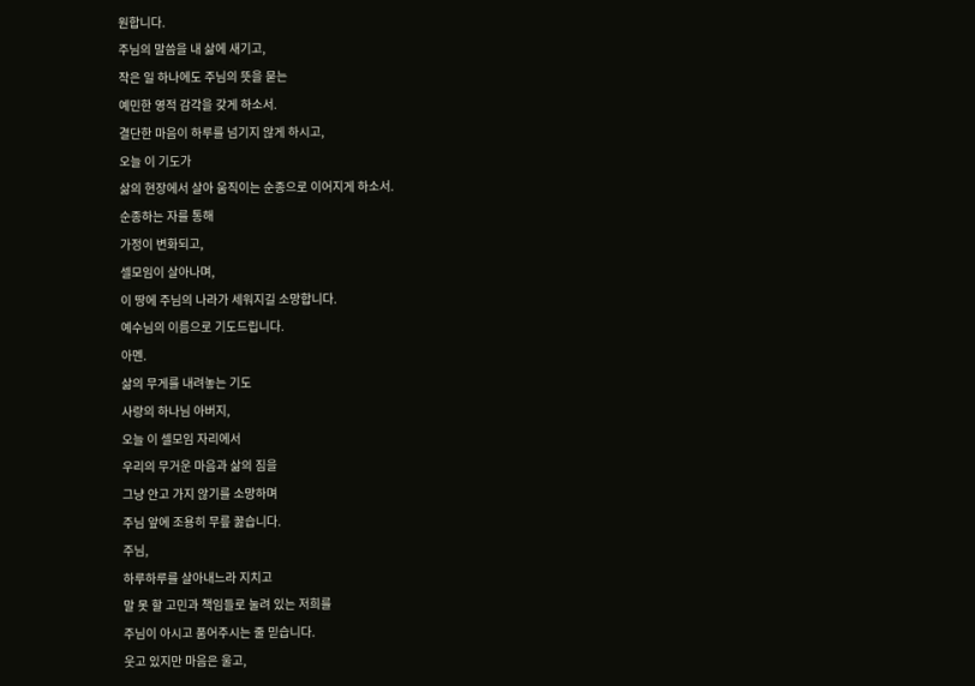원합니다.
주님의 말씀을 내 삶에 새기고,
작은 일 하나에도 주님의 뜻을 묻는
예민한 영적 감각을 갖게 하소서.
결단한 마음이 하루를 넘기지 않게 하시고,
오늘 이 기도가
삶의 현장에서 살아 움직이는 순종으로 이어지게 하소서.
순종하는 자를 통해
가정이 변화되고,
셀모임이 살아나며,
이 땅에 주님의 나라가 세워지길 소망합니다.
예수님의 이름으로 기도드립니다.
아멘.
삶의 무게를 내려놓는 기도
사랑의 하나님 아버지,
오늘 이 셀모임 자리에서
우리의 무거운 마음과 삶의 짐을
그냥 안고 가지 않기를 소망하며
주님 앞에 조용히 무릎 꿇습니다.
주님,
하루하루를 살아내느라 지치고
말 못 할 고민과 책임들로 눌려 있는 저희를
주님이 아시고 품어주시는 줄 믿습니다.
웃고 있지만 마음은 울고,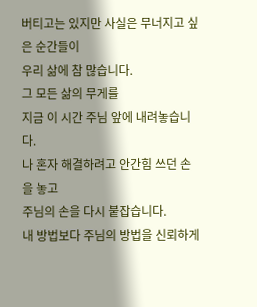버티고는 있지만 사실은 무너지고 싶은 순간들이
우리 삶에 참 많습니다.
그 모든 삶의 무게를
지금 이 시간 주님 앞에 내려놓습니다.
나 혼자 해결하려고 안간힘 쓰던 손을 놓고
주님의 손을 다시 붙잡습니다.
내 방법보다 주님의 방법을 신뢰하게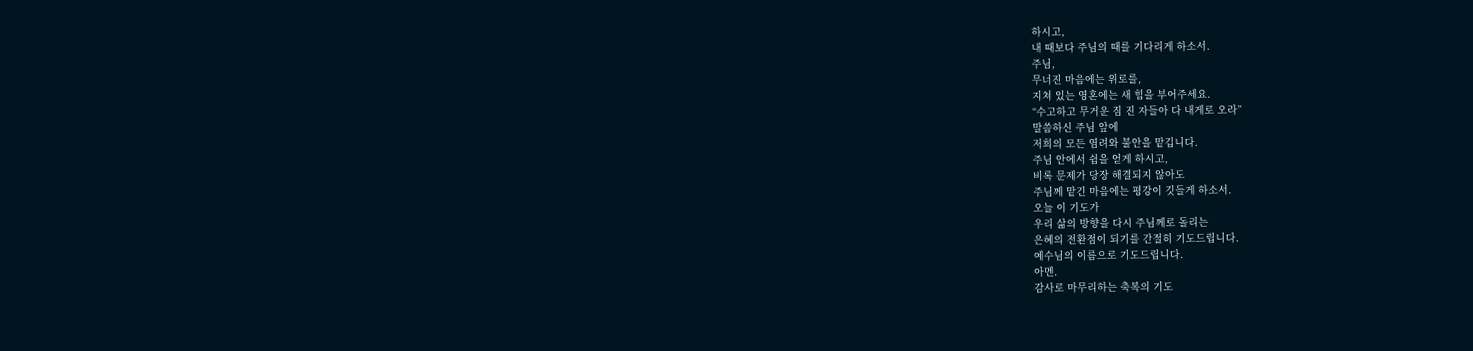하시고,
내 때보다 주님의 때를 기다리게 하소서.
주님,
무너진 마음에는 위로를,
지쳐 있는 영혼에는 새 힘을 부어주세요.
“수고하고 무거운 짐 진 자들아 다 내게로 오라”
말씀하신 주님 앞에
저희의 모든 염려와 불안을 맡깁니다.
주님 안에서 쉼을 얻게 하시고,
비록 문제가 당장 해결되지 않아도
주님께 맡긴 마음에는 평강이 깃들게 하소서.
오늘 이 기도가
우리 삶의 방향을 다시 주님께로 돌리는
은혜의 전환점이 되기를 간절히 기도드립니다.
예수님의 이름으로 기도드립니다.
아멘.
감사로 마무리하는 축복의 기도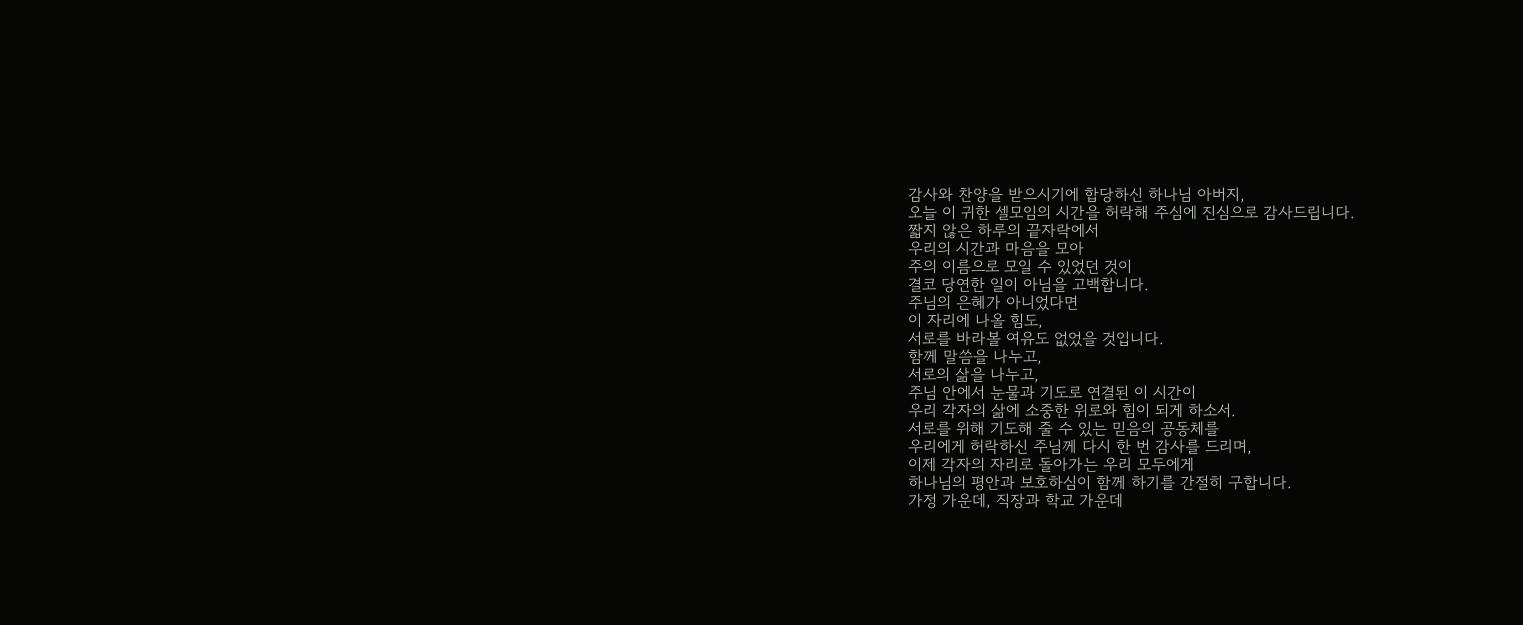감사와 찬양을 받으시기에 합당하신 하나님 아버지,
오늘 이 귀한 셀모임의 시간을 허락해 주심에 진심으로 감사드립니다.
짧지 않은 하루의 끝자락에서
우리의 시간과 마음을 모아
주의 이름으로 모일 수 있었던 것이
결코 당연한 일이 아님을 고백합니다.
주님의 은혜가 아니었다면
이 자리에 나올 힘도,
서로를 바라볼 여유도 없었을 것입니다.
함께 말씀을 나누고,
서로의 삶을 나누고,
주님 안에서 눈물과 기도로 연결된 이 시간이
우리 각자의 삶에 소중한 위로와 힘이 되게 하소서.
서로를 위해 기도해 줄 수 있는 믿음의 공동체를
우리에게 허락하신 주님께 다시 한 번 감사를 드리며,
이제 각자의 자리로 돌아가는 우리 모두에게
하나님의 평안과 보호하심이 함께 하기를 간절히 구합니다.
가정 가운데, 직장과 학교 가운데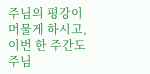주님의 평강이 머물게 하시고,
이번 한 주간도 주님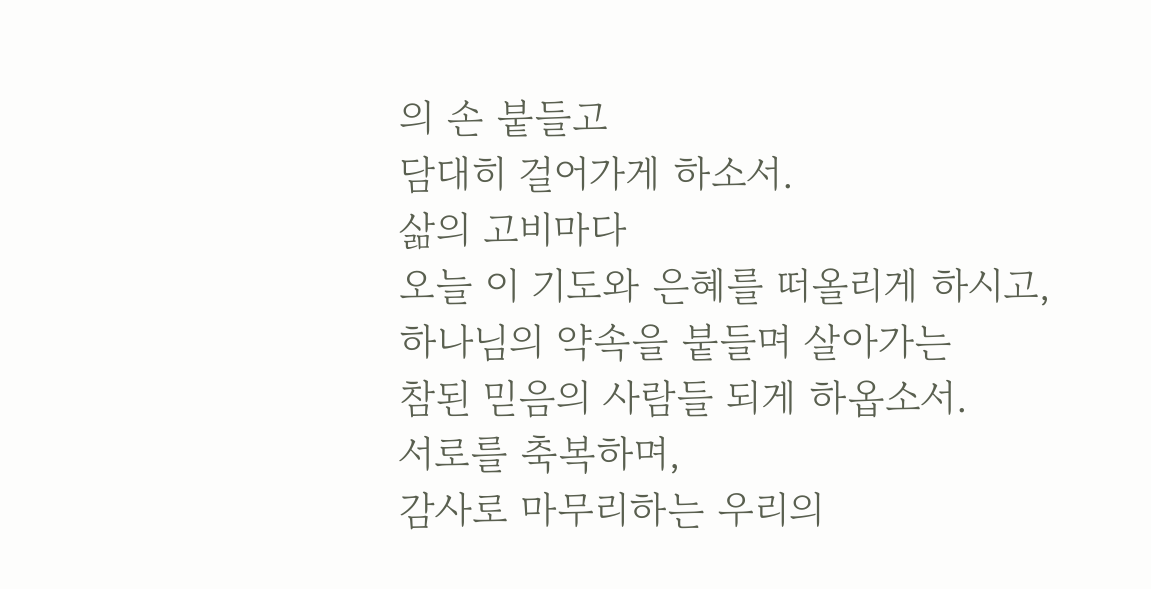의 손 붙들고
담대히 걸어가게 하소서.
삶의 고비마다
오늘 이 기도와 은혜를 떠올리게 하시고,
하나님의 약속을 붙들며 살아가는
참된 믿음의 사람들 되게 하옵소서.
서로를 축복하며,
감사로 마무리하는 우리의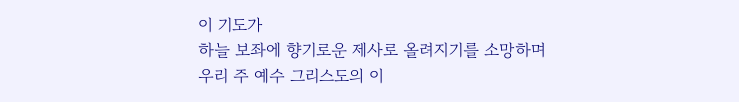이 기도가
하늘 보좌에 향기로운 제사로 올려지기를 소망하며
우리 주 예수 그리스도의 이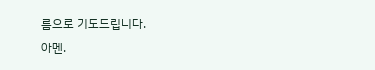름으로 기도드립니다.
아멘.